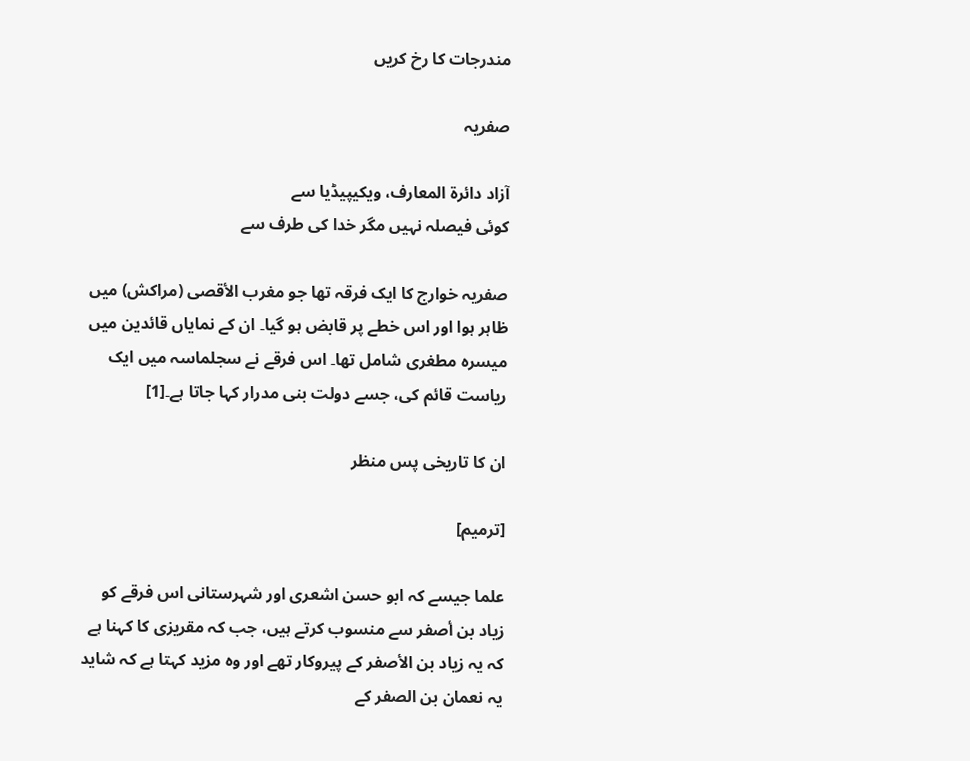مندرجات کا رخ کریں

صفریہ

آزاد دائرۃ المعارف، ویکیپیڈیا سے
کوئی فیصلہ نہیں مگر خدا کی طرف سے

صفریہ خوارج کا ایک فرقہ تھا جو مغرب الأقصى (مراکش) میں ظاہر ہوا اور اس خطے پر قابض ہو گیا۔ ان کے نمایاں قائدین میں میسرہ مطغری شامل تھا۔ اس فرقے نے سجلماسہ میں ایک ریاست قائم کی، جسے دولت بنی مدرار کہا جاتا ہے۔[1]

ان کا تاریخی پس منظر

[ترمیم]

علما جیسے کہ ابو حسن اشعری اور شہرستانی اس فرقے کو زیاد بن أصفر سے منسوب کرتے ہیں، جب کہ مقریزی کا کہنا ہے کہ یہ زیاد بن الأصفر کے پیروکار تھے اور وہ مزید کہتا ہے کہ شاید یہ نعمان بن الصفر کے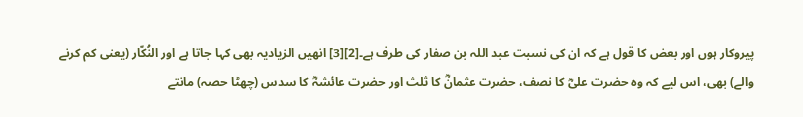پیروکار ہوں اور بعض کا قول ہے کہ ان کی نسبت عبد اللہ بن صفار کی طرف ہے۔[2][3] انھیں الزیادیہ بھی کہا جاتا ہے اور النُکّار (یعنی کم کرنے والے) بھی، اس لیے کہ وہ حضرت علیؓ کا نصف، حضرت عثمانؓ کا ثلث اور حضرت عائشہؓ کا سدس (چھٹا حصہ) مانتے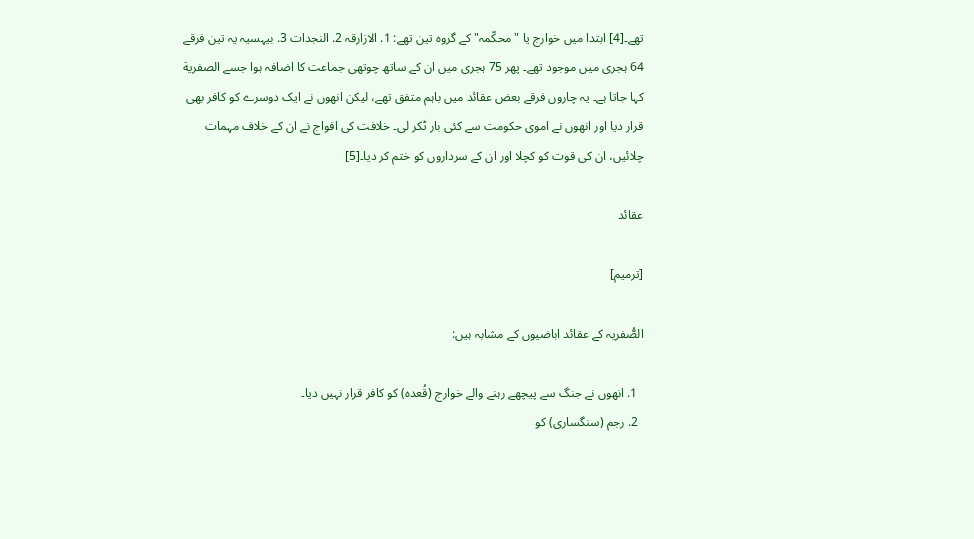تھے۔[4] ابتدا میں خوارج یا "محکّمہ" کے گروہ تین تھے: 1. الازارقہ 2. النجدات 3. بيہسيہ یہ تین فرقے 64 ہجری میں موجود تھے۔ پھر 75 ہجری میں ان کے ساتھ چوتھی جماعت کا اضافہ ہوا جسے الصفرية کہا جاتا ہے۔ یہ چاروں فرقے بعض عقائد میں باہم متفق تھے، لیکن انھوں نے ایک دوسرے کو کافر بھی قرار دیا اور انھوں نے اموی حکومت سے کئی بار ٹکر لی۔ خلافت کی افواج نے ان کے خلاف مہمات چلائیں، ان کی قوت کو کچلا اور ان کے سرداروں کو ختم کر دیا۔[5]

عقائد

[ترمیم]

الصُّفریہ کے عقائد اباضیوں کے مشابہ ہیں:

  1. انھوں نے جنگ سے پیچھے رہنے والے خوارج (قُعدہ) کو کافر قرار نہیں دیا۔
  2. رجم (سنگساری) کو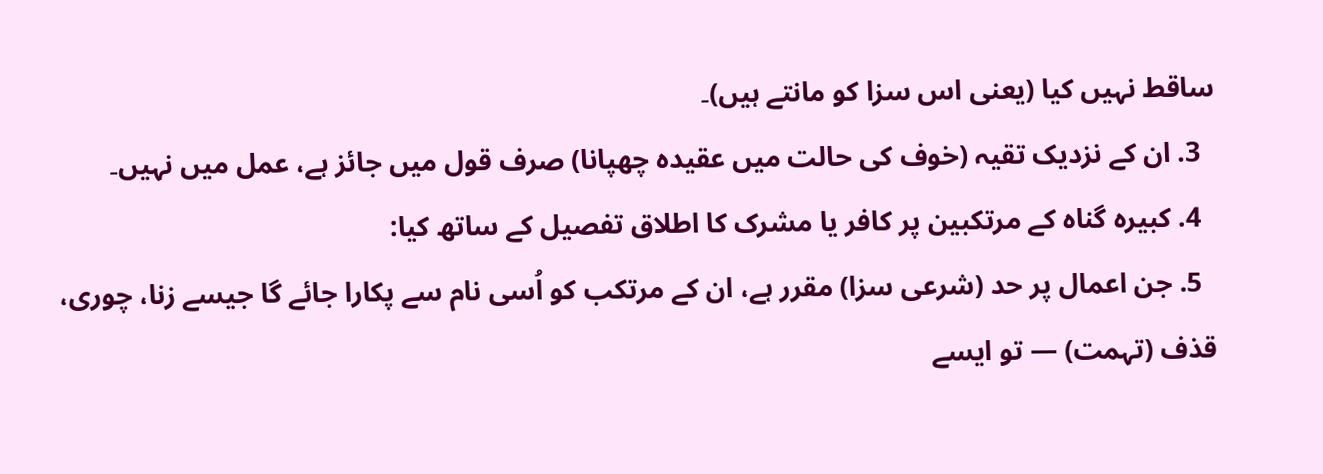ساقط نہیں کیا (یعنی اس سزا کو مانتے ہیں)۔
  3. ان کے نزدیک تقیہ (خوف کی حالت میں عقیدہ چھپانا) صرف قول میں جائز ہے، عمل میں نہیں۔
  4. کبیرہ گناہ کے مرتکبین پر کافر یا مشرک کا اطلاق تفصیل کے ساتھ کیا:
  5. جن اعمال پر حد (شرعی سزا) مقرر ہے، ان کے مرتکب کو اُسی نام سے پکارا جائے گا جیسے زنا، چوری، قذف (تہمت) — تو ایسے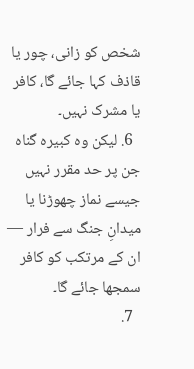شخص کو زانی، چور یا قاذف کہا جائے گا، کافر یا مشرک نہیں۔
  6. لیکن وہ کبیرہ گناہ جن پر حد مقرر نہیں جیسے نماز چھوڑنا یا میدانِ جنگ سے فرار — ان کے مرتکب کو کافر سمجھا جائے گا۔
  7.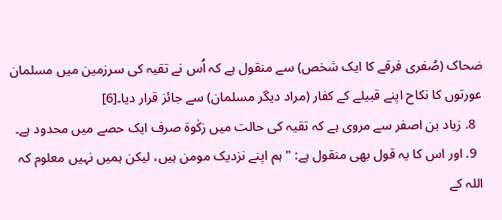ضحاک (صُفری فرقے کا ایک شخص) سے منقول ہے کہ اُس نے تقیہ کی سرزمین میں مسلمان عورتوں کا نکاح اپنے قبیلے کے کفار (مراد دیگر مسلمان) سے جائز قرار دیا۔[6]
  8. زیاد بن اصفر سے مروی ہے کہ تقیہ کی حالت میں زکٰوۃ صرف ایک حصے میں محدود ہے۔
  9. اور اس کا یہ قول بھی منقول ہے: "ہم اپنے نزدیک مومن ہیں، لیکن ہمیں نہیں معلوم کہ اللہ کے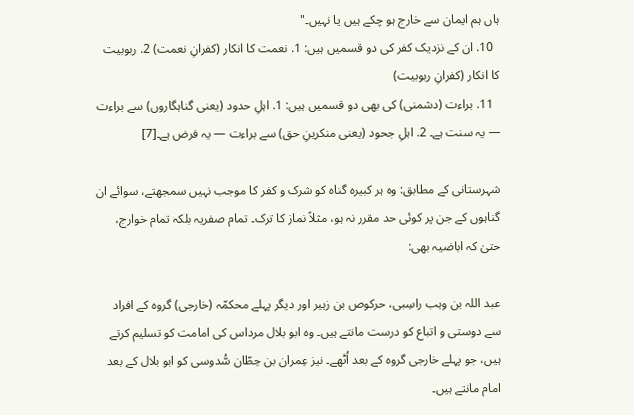ہاں ہم ایمان سے خارج ہو چکے ہیں یا نہیں۔"
  10. ان کے نزدیک کفر کی دو قسمیں ہیں: 1. نعمت کا انکار (کفرانِ نعمت) 2. ربوبیت کا انکار (کفرانِ ربوبیت)
  11. براءت (دشمنی) کی بھی دو قسمیں ہیں: 1. اہلِ حدود (یعنی گناہگاروں) سے براءت — یہ سنت ہے۔ 2. اہلِ جحود (یعنی منکرینِ حق) سے براءت — یہ فرض ہے۔[7]

شہرستانی کے مطابق: وہ ہر کبیرہ گناہ کو شرک و کفر کا موجب نہیں سمجھتے، سوائے ان گناہوں کے جن پر کوئی حد مقرر نہ ہو، مثلاً نماز کا ترک۔ تمام صفریہ بلکہ تمام خوارج، حتیٰ کہ اباضیہ بھی:

عبد اللہ بن وہب راسِبی، حرکوص بن زہیر اور دیگر پہلے محکمّہ (خارجی) گروہ کے افراد سے دوستی و اتباع کو درست مانتے ہیں۔ وہ ابو بلال مرداس کی امامت کو تسلیم کرتے ہیں، جو پہلے خارجی گروہ کے بعد اُٹھے۔ نیز عِمران بن حِطّان سُّدوسی کو ابو بلال کے بعد امام مانتے ہیں۔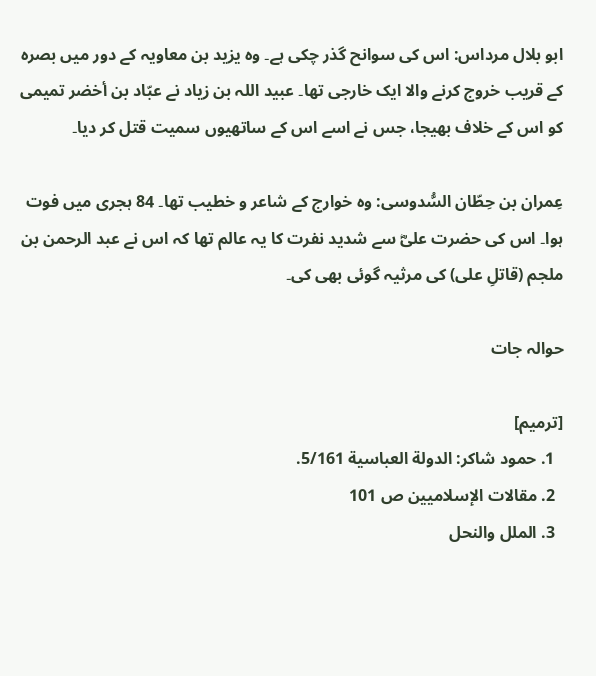ابو بلال مرداس: اس کی سوانح گذر چکی ہے۔ وہ یزید بن معاویہ کے دور میں بصرہ کے قریب خروج کرنے والا ایک خارجی تھا۔ عبید اللہ بن زیاد نے عبّاد بن أخضر تمیمی کو اس کے خلاف بھیجا، جس نے اسے اس کے ساتھیوں سمیت قتل کر دیا۔

عِمران بن حِطّان السُّدوسی: وہ خوارج کے شاعر و خطیب تھا۔ 84 ہجری میں فوت ہوا۔ اس کی حضرت علیؓ سے شدید نفرت کا یہ عالم تھا کہ اس نے عبد الرحمن بن ملجم (قاتلِ علی) کی مرثیہ گوئی بھی کی۔

حوالہ جات

[ترمیم]
  1. حمود شاكر: الدولة العباسية 5/161.
  2. مقالات الإسلاميين ص 101
  3. الملل والنحل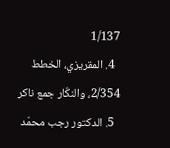1/137
  4. المقريزي، الخطط 2/354، والنكّار جمع ناكر
  5. الدكتور رجب محمّد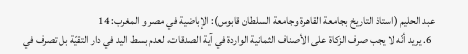عبد الحليم (استاذ التاريخ بجامعة القاهرة وجامعة السلطان قابوس): الإباضية في مصر و المغرب: 14
  6. يريد أنّه لا يجب صرف الزكاة على الأصناف الثمانية الواردة في آية الصدقات، لعدم بسط اليد في دار التقيّة بل تصرف في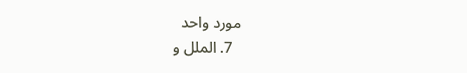مورد واحد
  7. الملل و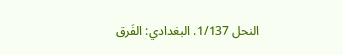النحل 1/137. البغدادي: الفَرق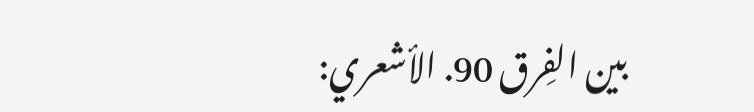بين الفِرق 90. الأشعري: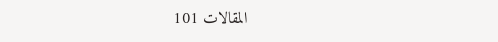المقالات 101